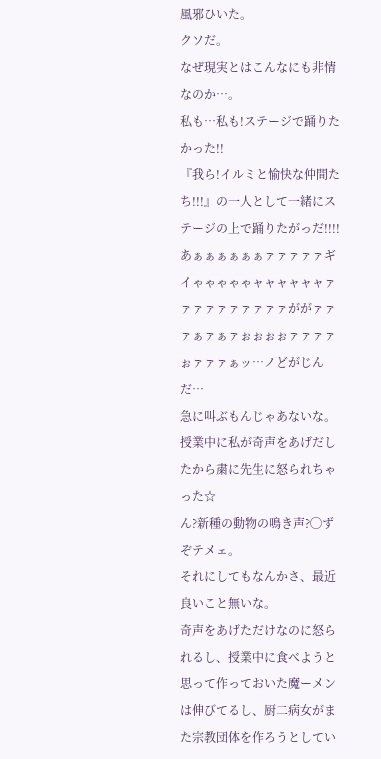風邪ひいた。
クソだ。
なぜ現実とはこんなにも非情なのか…。
私も…私も!ステージで踊りたかった!!
『我ら!イルミと愉快な仲間たち!!!』の一人として一緒にステージの上で踊りたがっだ!!!!
あぁぁぁぁぁぁァァァァァギイゃゃゃゃゃャャャャャャァァァァァァァァァァががァァァぁァぁァぉぉぉぉァァァァぉァァァぁッ…ノどがじんだ…
急に叫ぶもんじゃあないな。
授業中に私が奇声をあげだしたから粛に先生に怒られちゃった☆
ん?新種の動物の鳴き声?◯ずぞテメェ。
それにしてもなんかさ、最近良いこと無いな。
奇声をあげただけなのに怒られるし、授業中に食べようと思って作っておいた魔ーメンは伸びてるし、厨二病女がまた宗教団体を作ろうとしてい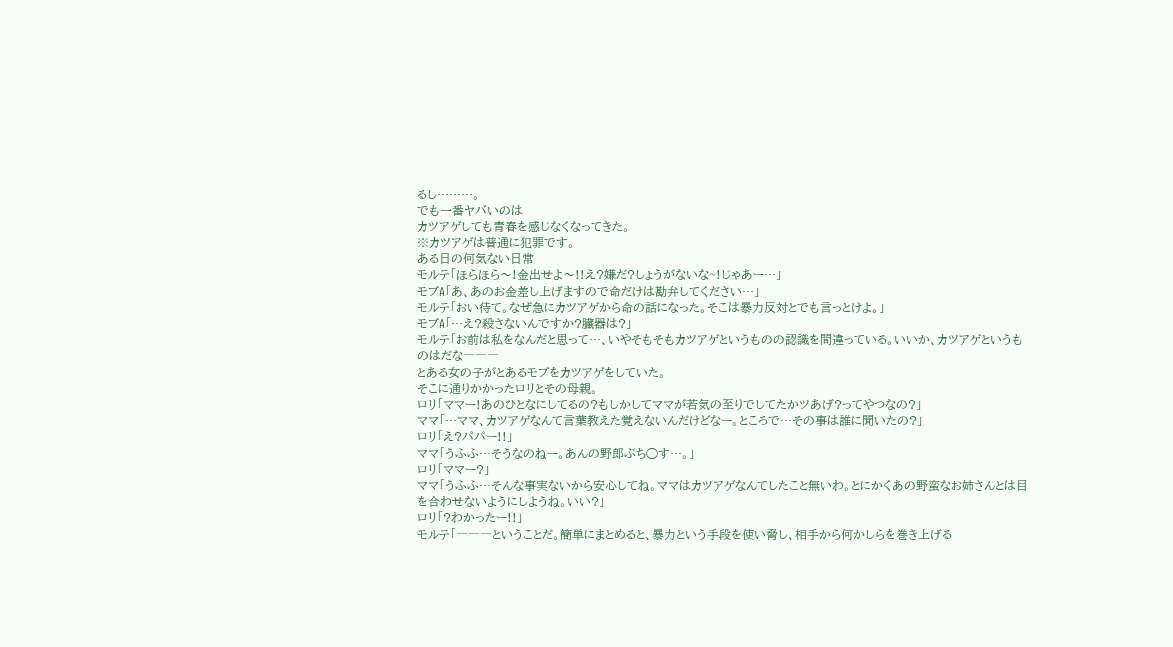るし………。
でも一番ヤバいのは
カツアゲしても青春を感じなくなってきた。
※カツアゲは普通に犯罪です。
ある日の何気ない日常
モルテ「ほらほら〜!金出せよ〜!!え?嫌だ?しょうがないな~!じゃあー…」
モブA「あ、あのお金差し上げますので命だけは勘弁してください…」
モルテ「おい待て。なぜ急にカツアゲから命の話になった。そこは暴力反対とでも言っとけよ。」
モブA「…え?殺さないんですか?臓器は?」
モルテ「お前は私をなんだと思って…、いやそもそもカツアゲというものの認識を間違っている。いいか、カツアゲというものはだな―――
とある女の子がとあるモブをカツアゲをしていた。
そこに通りかかったロリとその母親。
ロリ「ママー!あのひとなにしてるの?もしかしてママが若気の至りでしてたかツあげ?ってやつなの?」
ママ「…ママ、カツアゲなんて言葉教えた覚えないんだけどなー。ところで…その事は誰に聞いたの?」
ロリ「え?パパー!!」
ママ「うふふ…そうなのねー。あんの野郎ぶち◯す…。」
ロリ「ママー?」
ママ「うふふ…そんな事実ないから安心してね。ママはカツアゲなんてしたこと無いわ。とにかくあの野蛮なお姉さんとは目を合わせないようにしようね。いい?」
ロリ「?わかったー!!」
モルテ「―――ということだ。簡単にまとめると、暴力という手段を使い脅し、相手から何かしらを巻き上げる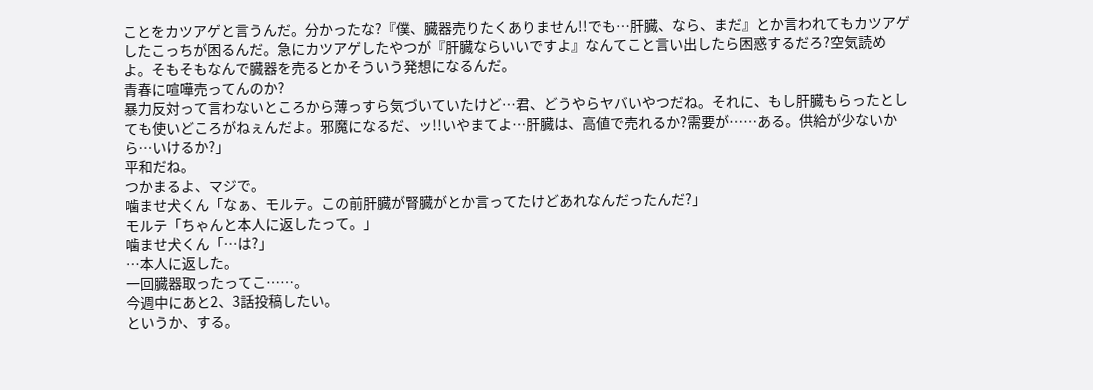ことをカツアゲと言うんだ。分かったな?『僕、臓器売りたくありません!!でも…肝臓、なら、まだ』とか言われてもカツアゲしたこっちが困るんだ。急にカツアゲしたやつが『肝臓ならいいですよ』なんてこと言い出したら困惑するだろ?空気読めよ。そもそもなんで臓器を売るとかそういう発想になるんだ。
青春に喧嘩売ってんのか?
暴力反対って言わないところから薄っすら気づいていたけど…君、どうやらヤバいやつだね。それに、もし肝臓もらったとしても使いどころがねぇんだよ。邪魔になるだ、ッ!!いやまてよ…肝臓は、高値で売れるか?需要が……ある。供給が少ないから…いけるか?」
平和だね。
つかまるよ、マジで。
噛ませ犬くん「なぁ、モルテ。この前肝臓が腎臓がとか言ってたけどあれなんだったんだ?」
モルテ「ちゃんと本人に返したって。」
噛ませ犬くん「…は?」
…本人に返した。
一回臓器取ったってこ……。
今週中にあと2、3話投稿したい。
というか、する。